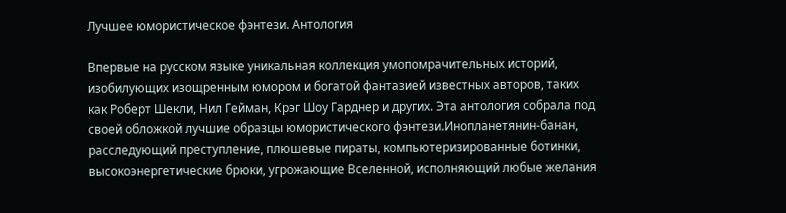Лучшее юмористическое фэнтези. Антология

Впервые на русском языке уникальная коллекция умопомрачительных историй, изобилующих изощренным юмором и богатой фантазией известных авторов, таких как Роберт Шекли, Нил Гейман, Крэг Шоу Гарднер и других. Эта антология собрала под своей обложкой лучшие образцы юмористического фэнтези.Инопланетянин-банан, расследующий преступление, плюшевые пираты, компьютеризированные ботинки, высокоэнергетические брюки, угрожающие Вселенной, исполняющий любые желания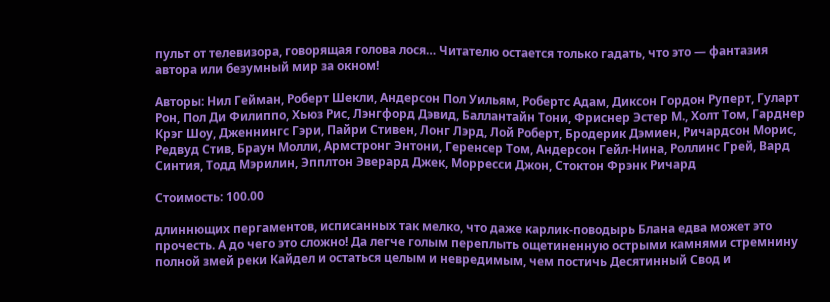пульт от телевизора, говорящая голова лося… Читателю остается только гадать, что это — фантазия автора или безумный мир за окном!

Авторы: Нил Гейман, Роберт Шекли, Андерсон Пол Уильям, Робертс Адам, Диксон Гордон Руперт, Гуларт Рон, Пол Ди Филиппо, Хьюз Рис, Лэнгфорд Дэвид, Баллантайн Тони, Фриснер Эстер М., Холт Том, Гарднер Крэг Шоу, Дженнингс Гэри, Пайри Стивен, Лонг Лэрд, Лой Роберт, Бродерик Дэмиен, Ричардсон Морис, Редвуд Стив, Браун Молли, Армстронг Энтони, Геренсер Том, Андерсон Гейл-Нина, Роллинс Грей, Вард Синтия, Тодд Мэрилин, Эпплтон Эверард Джек, Морресси Джон, Стоктон Фрэнк Ричард

Стоимость: 100.00

длиннющих пергаментов, исписанных так мелко, что даже карлик-поводырь Блана едва может это прочесть. А до чего это сложно! Да легче голым переплыть ощетиненную острыми камнями стремнину полной змей реки Кайдел и остаться целым и невредимым, чем постичь Десятинный Свод и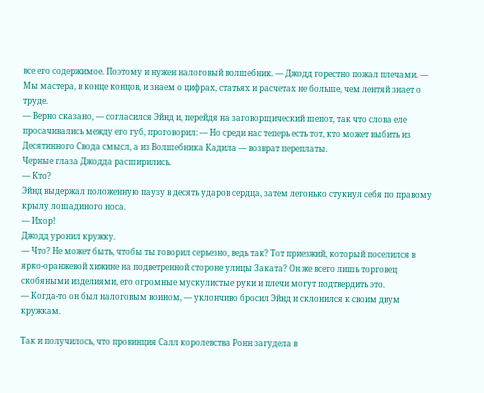все его содержимое. Поэтому и нужен налоговый волшебник. — Джодд горестно пожал плечами. — Мы мастера, в конце концов, и знаем о цифрах, статьях и расчетах не больше, чем лентяй знает о труде.
— Верно сказано, — согласился Эйнд и, перейдя на заговорщический шепот, так что слова еле просачивались между его губ, проговорил: — Но среди нас теперь есть тот, кто может выбить из Десятинного Свода смысл, а из Волшебника Кадила — возврат переплаты.
Черные глаза Джодда расширились.
— Кто?
Эйнд выдержал положенную паузу в десять ударов сердца, затем легонько стукнул себя по правому крылу лошадиного носа.
— Ихор!
Джодд уронил кружку.
— Что? Не может быть, чтобы ты говорил серьезно, ведь так? Тот приезжий, который поселился в ярко-оранжевой хижине на подветренной стороне улицы Заката? Он же всего лишь торговец скобяными изделиями, его огромные мускулистые руки и плечи могут подтвердить это.
— Когда-то он был налоговым воином, — уклончиво бросил Эйнд и склонился к своим двум кружкам.

Так и получилось, что провинция Салл королевства Ронн загудела в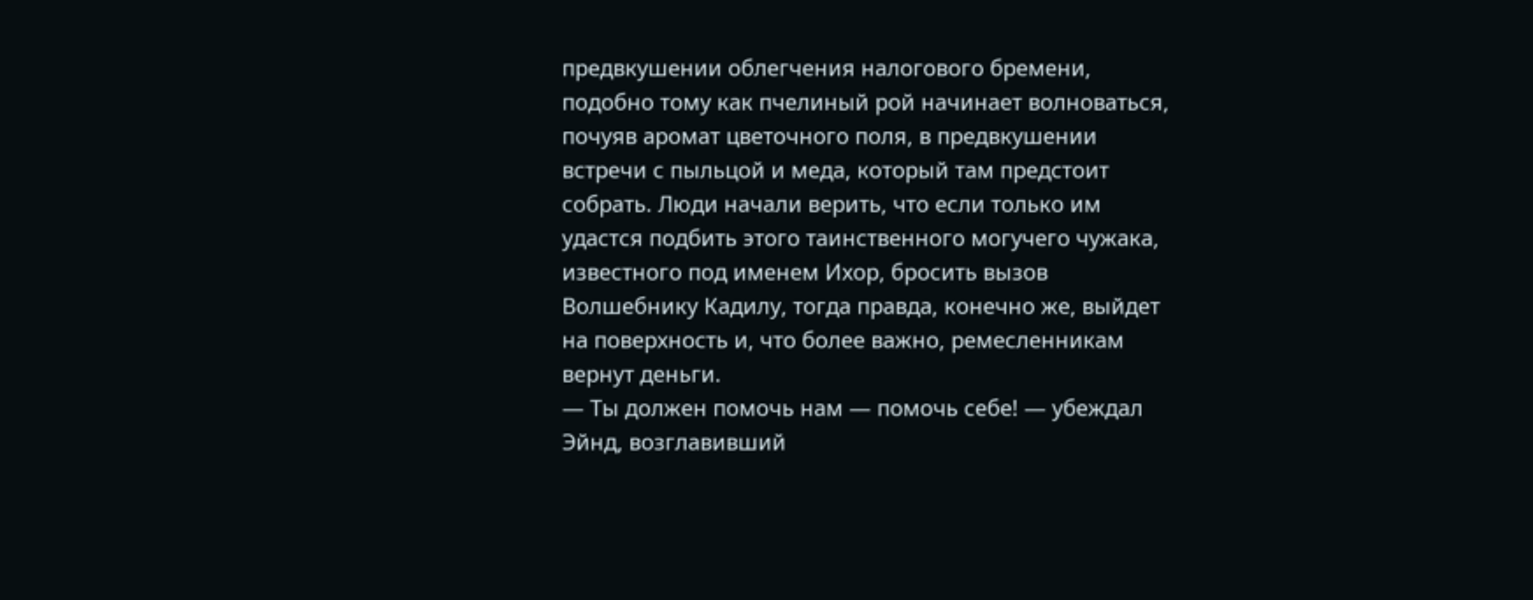предвкушении облегчения налогового бремени, подобно тому как пчелиный рой начинает волноваться, почуяв аромат цветочного поля, в предвкушении встречи с пыльцой и меда, который там предстоит собрать. Люди начали верить, что если только им удастся подбить этого таинственного могучего чужака, известного под именем Ихор, бросить вызов Волшебнику Кадилу, тогда правда, конечно же, выйдет на поверхность и, что более важно, ремесленникам вернут деньги.
— Ты должен помочь нам — помочь себе! — убеждал Эйнд, возглавивший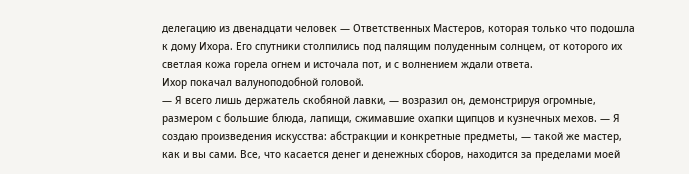делегацию из двенадцати человек — Ответственных Мастеров, которая только что подошла к дому Ихора. Его спутники столпились под палящим полуденным солнцем, от которого их светлая кожа горела огнем и источала пот, и с волнением ждали ответа.
Ихор покачал валуноподобной головой.
— Я всего лишь держатель скобяной лавки, — возразил он, демонстрируя огромные, размером с большие блюда, лапищи, сжимавшие охапки щипцов и кузнечных мехов. — Я создаю произведения искусства: абстракции и конкретные предметы, — такой же мастер, как и вы сами. Все, что касается денег и денежных сборов, находится за пределами моей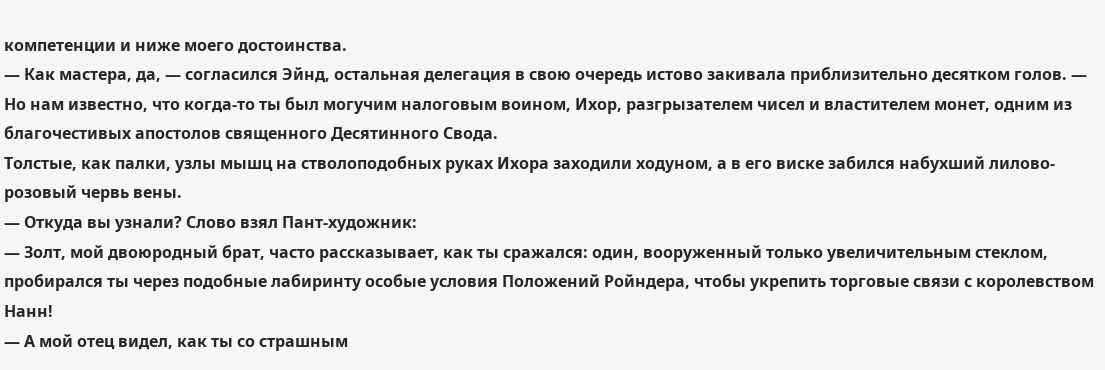компетенции и ниже моего достоинства.
— Как мастера, да, — согласился Эйнд, остальная делегация в свою очередь истово закивала приблизительно десятком голов. — Но нам известно, что когда-то ты был могучим налоговым воином, Ихор, разгрызателем чисел и властителем монет, одним из благочестивых апостолов священного Десятинного Свода.
Толстые, как палки, узлы мышц на стволоподобных руках Ихора заходили ходуном, а в его виске забился набухший лилово-розовый червь вены.
— Откуда вы узнали? Слово взял Пант-художник:
— Золт, мой двоюродный брат, часто рассказывает, как ты сражался: один, вооруженный только увеличительным стеклом, пробирался ты через подобные лабиринту особые условия Положений Ройндера, чтобы укрепить торговые связи с королевством Нанн!
— А мой отец видел, как ты со страшным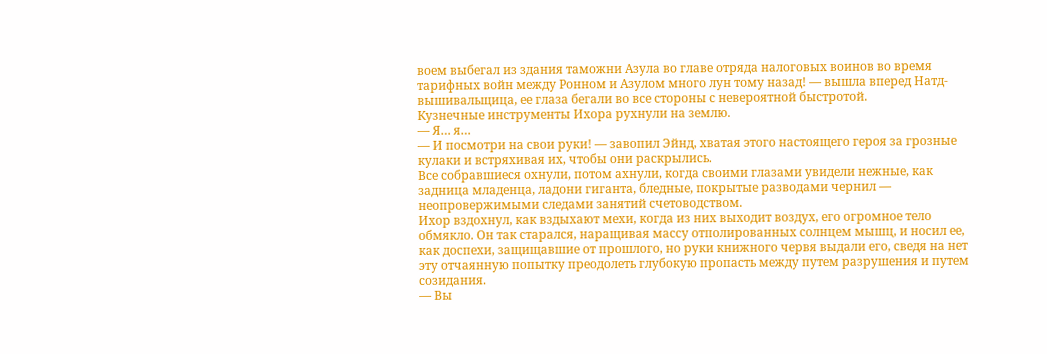воем выбегал из здания таможни Азула во главе отряда налоговых воинов во время тарифных войн между Ронном и Азулом много лун тому назад! — вышла вперед Натд-вышивальщица, ее глаза бегали во все стороны с невероятной быстротой.
Кузнечные инструменты Ихора рухнули на землю.
— Я… я…
— И посмотри на свои руки! — завопил Эйнд, хватая этого настоящего героя за грозные кулаки и встряхивая их, чтобы они раскрылись.
Все собравшиеся охнули, потом ахнули, когда своими глазами увидели нежные, как задница младенца, ладони гиганта, бледные, покрытые разводами чернил — неопровержимыми следами занятий счетоводством.
Ихор вздохнул, как вздыхают мехи, когда из них выходит воздух, его огромное тело обмякло. Он так старался, наращивая массу отполированных солнцем мышц, и носил ее, как доспехи, защищавшие от прошлого, но руки книжного червя выдали его, сведя на нет эту отчаянную попытку преодолеть глубокую пропасть между путем разрушения и путем созидания.
— Вы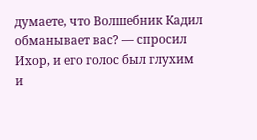думаете, что Волшебник Кадил обманывает вас? — спросил Ихор, и его голос был глухим и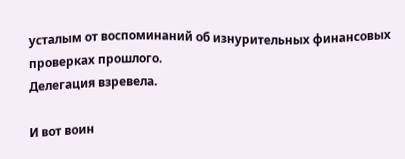усталым от воспоминаний об изнурительных финансовых проверках прошлого.
Делегация взревела.

И вот воин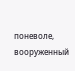поневоле, вооруженный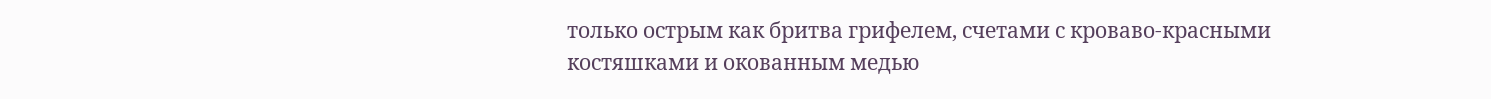только острым как бритва грифелем, счетами с кроваво-красными костяшками и окованным медью